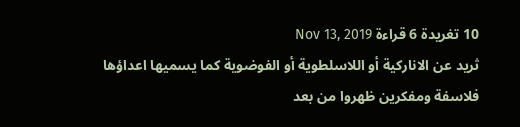10 تغريدة 6 قراءة Nov 13, 2019
ثريد عن الاناركية أو اللاسلطوية أو الفوضوية كما يسميها اعداؤها
فلاسفة ومفكرين ظهروا من بعد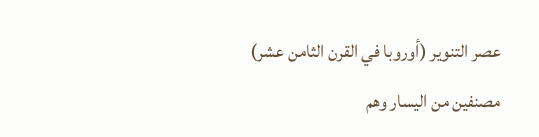عصر التنوير (أوروبا في القرن الثامن عشر) مصنفين من اليسار وهم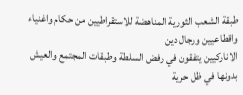طبقة الشعب الثورية المناهضة للاستقراطيين من حكام واغنياء واقطاعيين ورجال دين
الاناركيين يتفقون في رفض السلطة وطبقات المجتمع والعيش بدونها في ظل حرية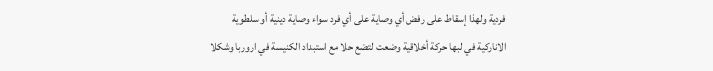فردية ولهذا إسقاط على رفض أي وصاية على أي فرد سواء وصاية دينية أو سلطوية
الاناركية في لبها حركة أخلاقية وضعت لتضع حلا مع استبداد الكنيسة في اروربا وشكلا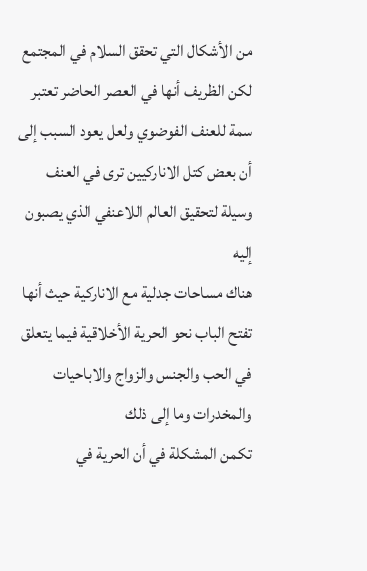من الأشكال التي تحقق السلام في المجتمع لكن الظريف أنها في العصر الحاضر تعتبر سمة للعنف الفوضوي ولعل يعود السبب إلى أن بعض كتل الاناركيين ترى في العنف وسيلة لتحقيق العالم اللاعنفي الذي يصبون إليه
هناك مساحات جدلية مع الاناركية حيث أنها تفتح الباب نحو الحرية الأخلاقية فيما يتعلق في الحب والجنس والزواج والاباحيات والمخدرات وما إلى ذلك
تكمن المشكلة في أن الحرية في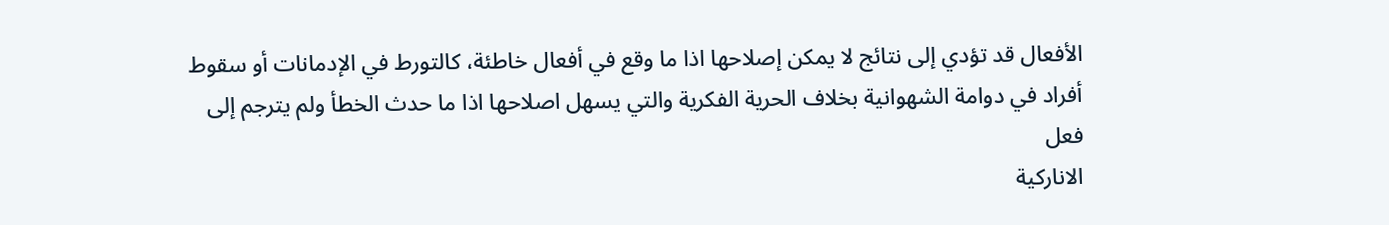الأفعال قد تؤدي إلى نتائج لا يمكن إصلاحها اذا ما وقع في أفعال خاطئة، كالتورط في الإدمانات أو سقوط أفراد في دوامة الشهوانية بخلاف الحرية الفكرية والتي يسهل اصلاحها اذا ما حدث الخطأ ولم يترجم إلى فعل
الاناركية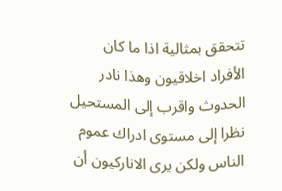تتحقق بمثالية اذا ما كان الأفراد اخلاقيون وهذا نادر الحدوث واقرب إلى المستحيل نظرا إلى مستوى ادراك عموم الناس ولكن يرى الاناركيون أن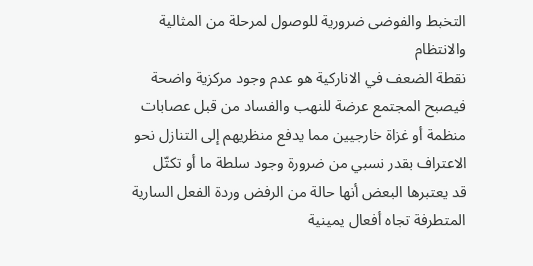التخبط والفوضى ضرورية للوصول لمرحلة من المثالية والانتظام
نقطة الضعف في الاناركية هو عدم وجود مركزية واضحة فيصبح المجتمع عرضة للنهب والفساد من قبل عصابات منظمة أو غزاة خارجيين مما يدفع منظريهم إلى التنازل نحو الاعتراف بقدر نسبي من ضرورة وجود سلطة ما أو تكتّل
قد يعتبرها البعض أنها حالة من الرفض وردة الفعل السارية المتطرفة تجاه أفعال يمينية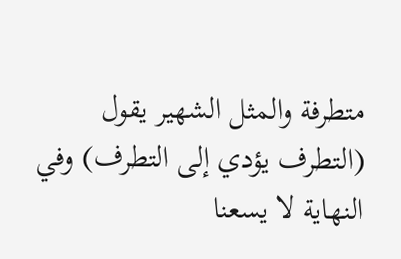متطرفة والمثل الشهير يقول (التطرف يؤدي إلى التطرف) وفي النهاية لا يسعنا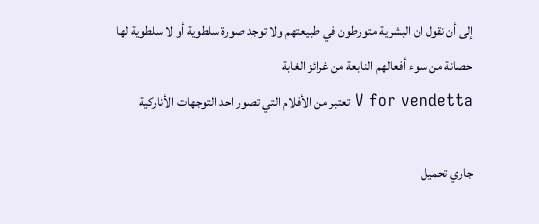إلى أن نقول ان البشرية متورطون في طبيعتهم ولا توجد صورة سلطوية أو لا سلطوية لها حصانة من سوء أفعالهم النابعة من غرائز الغابة
V for vendetta تعتبر من الأفلام التي تصور احد التوجهات الأناركية

جاري تحميل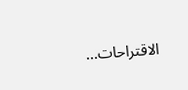الاقتراحات...